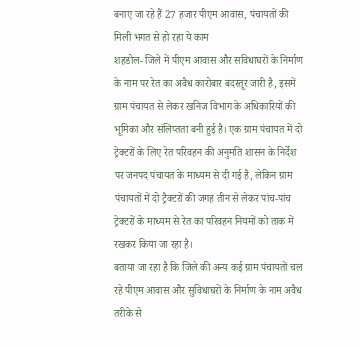बनाए जा रहे हैं 27 हजार पीएम आवास, पंचायतों की मिली भगत से हो रहा ये काम
शहडोल- जिले में पीएम आवास और सविधाघरों के निर्माण के नाम पर रेत का अवैध कारोबार बदस्तूर जारी है, इसमें ग्राम पंचायत से लेकर खनिज विभाग के अधिकारियों की भूमिका और संलिप्तता बनी हुई है। एक ग्राम पंचायत में दो ट्रेक्टरों के लिए रेत परिवहन की अनुमति शासन के निर्देश पर जनपद पंचायत के माध्यम से दी गई है, लेकिन ग्राम पंचायतों में दो ट्रैक्टरों की जगह तीन से लेकर पांच-पांच ट्रेक्टरों के माध्यम से रेत का परिवहन नियमों को ताक में रखकर किया जा रहा है।
बताया जा रहा है कि जिले की अन्य कई ग्राम पंचायतों चल रहे पीएम आवास और सुविधाघरों के निर्माण के नाम अवैध तरीके से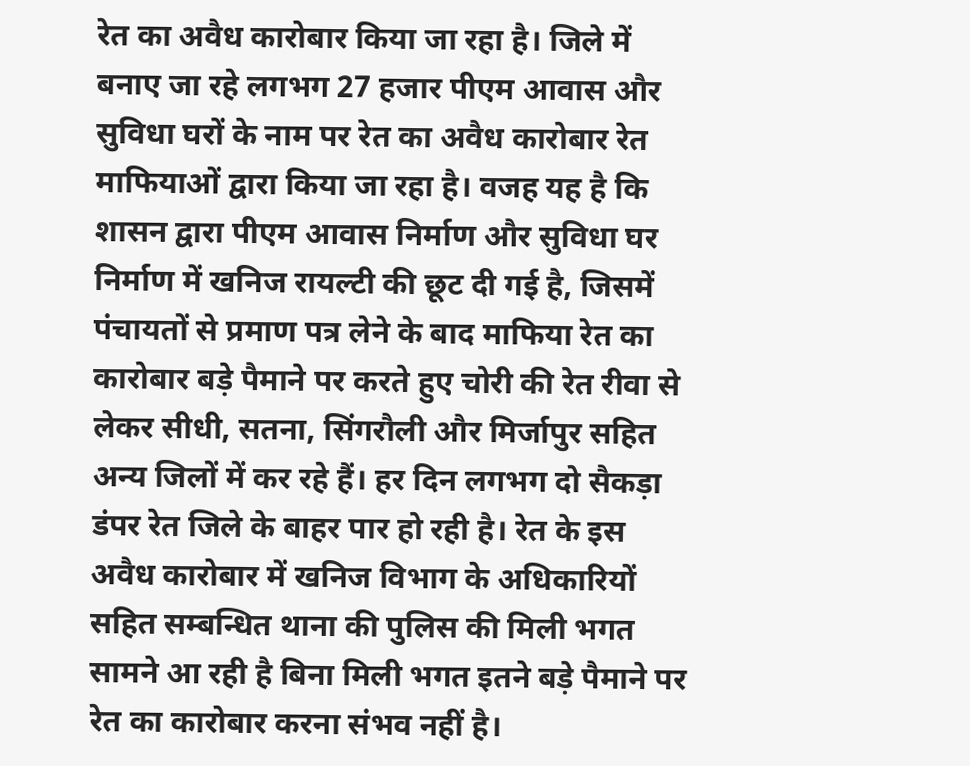रेत का अवैध कारोबार किया जा रहा है। जिले में बनाए जा रहे लगभग 27 हजार पीएम आवास और सुविधा घरों के नाम पर रेत का अवैध कारोबार रेत माफियाओं द्वारा किया जा रहा है। वजह यह है कि शासन द्वारा पीएम आवास निर्माण और सुविधा घर निर्माण में खनिज रायल्टी की छूट दी गई है, जिसमें पंचायतों से प्रमाण पत्र लेने के बाद माफिया रेत का कारोबार बड़े पैमाने पर करते हुए चोरी की रेत रीवा से लेकर सीधी, सतना, सिंगरौली और मिर्जापुर सहित अन्य जिलों में कर रहे हैं। हर दिन लगभग दो सैकड़ा डंपर रेत जिले के बाहर पार हो रही है। रेत के इस अवैध कारोबार में खनिज विभाग के अधिकारियों सहित सम्बन्धित थाना की पुलिस की मिली भगत सामने आ रही है बिना मिली भगत इतने बड़े पैमाने पर रेत का कारोबार करना संभव नहीं है।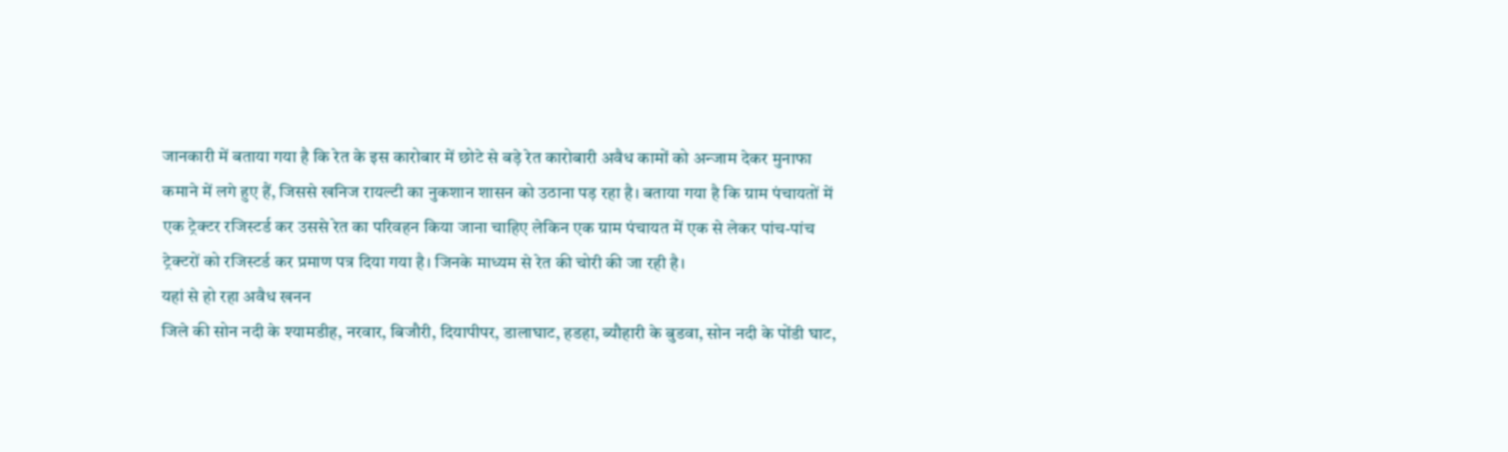जानकारी में बताया गया है कि रेत के इस कारोबार में छोटे से बड़े रेत कारोबारी अवैध कामों को अन्जाम देकर मुनाफा कमाने में लगे हुए हैं, जिससे खनिज रायल्टी का नुकशान शासन को उठाना पड़ रहा है। बताया गया है कि ग्राम पंचायतों में एक ट्रेक्टर रजिस्टर्ड कर उससे रेत का परिवहन किया जाना चाहिए लेकिन एक ग्राम पंचायत में एक से लेकर पांच-पांच ट्रेक्टरों को रजिस्टर्ड कर प्रमाण पत्र दिया गया है। जिनके माध्यम से रेत की चोरी की जा रही है।
यहां से हो रहा अवैध खनन
जिले की सोन नदी के श्यामडीह, नरवार, बिजौरी, दियापीपर, डालाघाट, हडहा, ब्यौहारी के बुडवा, सोन नदी के पोंडी घाट,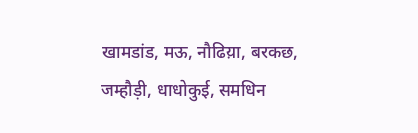खामडांड, मऊ, नौढिय़ा, बरकछ, जम्हौड़ी, धाधोकुई, समधिन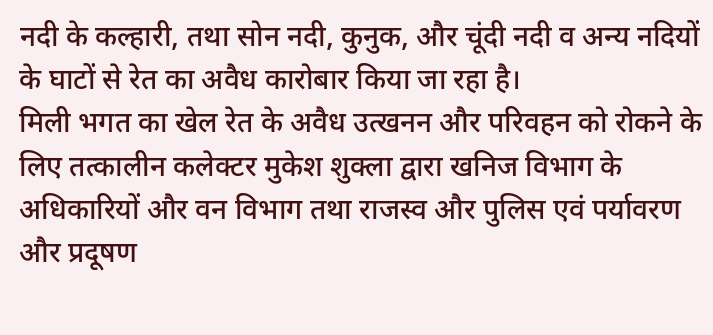नदी के कल्हारी, तथा सोन नदी, कुनुक, और चूंदी नदी व अन्य नदियों के घाटों से रेत का अवैध कारोबार किया जा रहा है।
मिली भगत का खेल रेत के अवैध उत्खनन और परिवहन को रोकने के लिए तत्कालीन कलेक्टर मुकेश शुक्ला द्वारा खनिज विभाग के अधिकारियों और वन विभाग तथा राजस्व और पुलिस एवं पर्यावरण और प्रदूषण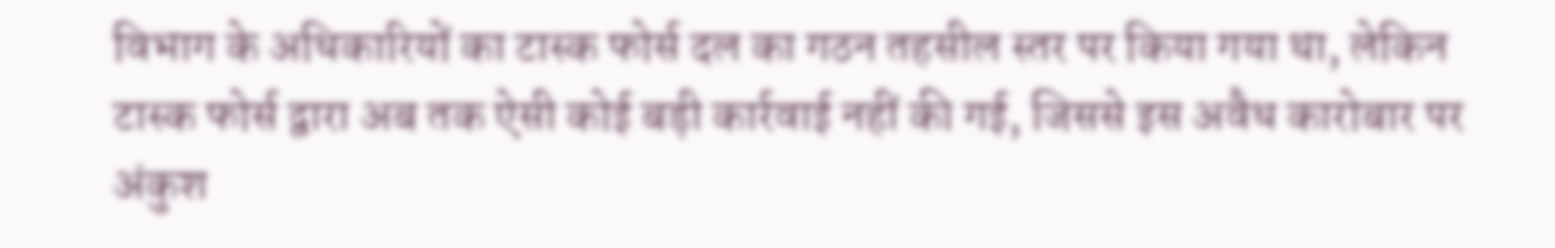विभाग के अधिकारियों का टास्क फोर्स दल का गठन तहसील स्तर पर किया गया था, लेकिन टास्क फोर्स द्वारा अब तक ऐसी कोई बड़ी कार्रवाई नहीं की गई, जिससे इस अवैध कारोबार पर अंकुश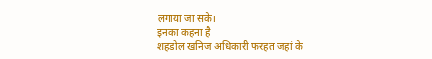लगाया जा सके।
इनका कहना है
शहडोल खनिज अधिकारी फरहत जहां के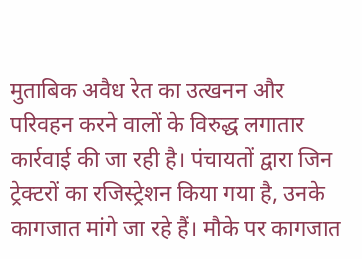मुताबिक अवैध रेत का उत्खनन और परिवहन करने वालों के विरुद्ध लगातार कार्रवाई की जा रही है। पंचायतों द्वारा जिन ट्रेक्टरों का रजिस्ट्रेशन किया गया है, उनके कागजात मांगे जा रहे हैं। मौके पर कागजात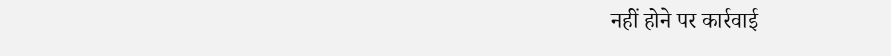नहीं होने पर कार्रवाई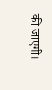की जाएगी।